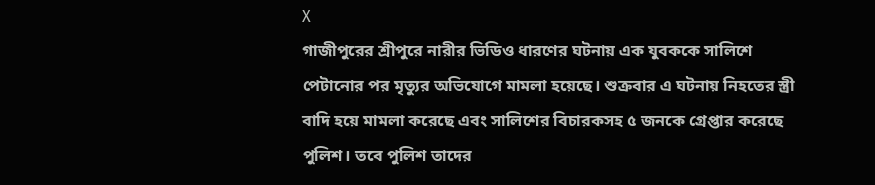X
গাজীপুরের শ্রীপুরে নারীর ভিডিও ধারণের ঘটনায় এক যুবককে সালিশে পেটানোর পর মৃত্যুর অভিযোগে মামলা হয়েছে। শুক্রবার এ ঘটনায় নিহতের স্ত্রী বাদি হয়ে মামলা করেছে এবং সালিশের বিচারকসহ ৫ জনকে গ্রেপ্তার করেছে পুলিশ। তবে পুলিশ তাদের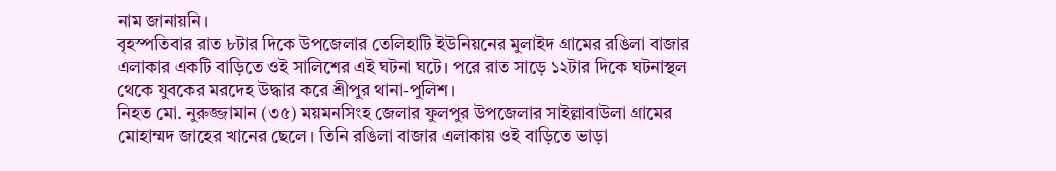নাম জানায়নি।
বৃহস্পতিবার রাত ৮টার দিকে উপজেলার তেলিহাটি ইউনিয়নের মুলাইদ গ্রামের রঙিলা বাজার এলাকার একটি বাড়িতে ওই সালিশের এই ঘটনা ঘটে। পরে রাত সাড়ে ১২টার দিকে ঘটনাস্থল থেকে যুবকের মরদেহ উদ্ধার করে শ্রীপুর থানা-পুলিশ।
নিহত মো. নুরুজ্জামান (৩৫) ময়মনসিংহ জেলার ফুলপুর উপজেলার সাইল্লাবাউলা গ্রামের মোহাম্মদ জাহের খানের ছেলে। তিনি রঙিলা বাজার এলাকায় ওই বাড়িতে ভাড়া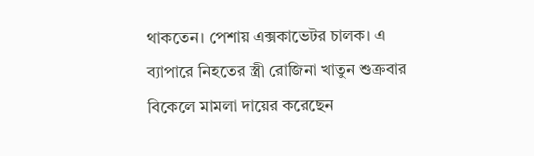থাকতেন। পেশায় এক্সকাভেটর চালক। এ ব্যাপারে নিহতের স্ত্রী রোজিনা খাতুন শুক্রবার বিকেলে মামলা দায়ের করেছেন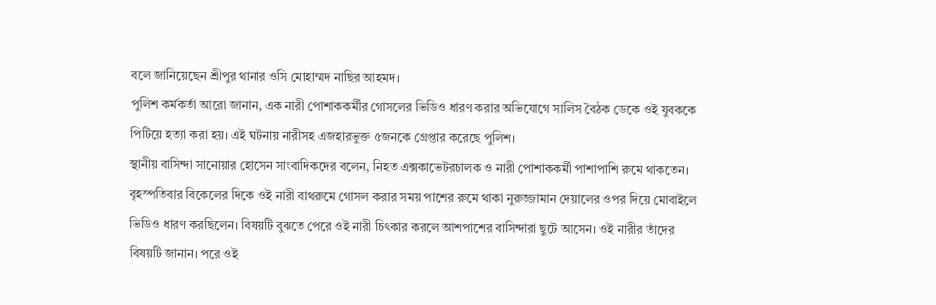বলে জানিয়েছেন শ্রীপুর থানার ওসি মোহাম্মদ নাছির আহমদ।
পুলিশ কর্মকর্তা আরো জানান, এক নারী পোশাককর্মীর গোসলের ভিডিও ধারণ করার অভিযোগে সালিস বৈঠক ডেকে ওই যুবককে পিটিয়ে হত্যা করা হয়। এই ঘটনায় নারীসহ এজহারভুক্ত ৫জনকে গ্রেপ্তার করেছে পুলিশ।
স্থানীয় বাসিন্দা সানোয়ার হোসেন সাংবাদিকদের বলেন, নিহত এক্সকাভেটরচালক ও নারী পোশাককর্মী পাশাপাশি রুমে থাকতেন। বৃহস্পতিবার বিকেলের দিকে ওই নারী বাথরুমে গোসল করার সময় পাশের রুমে থাকা নুরুজ্জামান দেয়ালের ওপর দিয়ে মোবাইলে ভিডিও ধারণ করছিলেন। বিষয়টি বুঝতে পেরে ওই নারী চিৎকার করলে আশপাশের বাসিন্দারা ছুটে আসেন। ওই নারীর তাঁদের বিষয়টি জানান। পরে ওই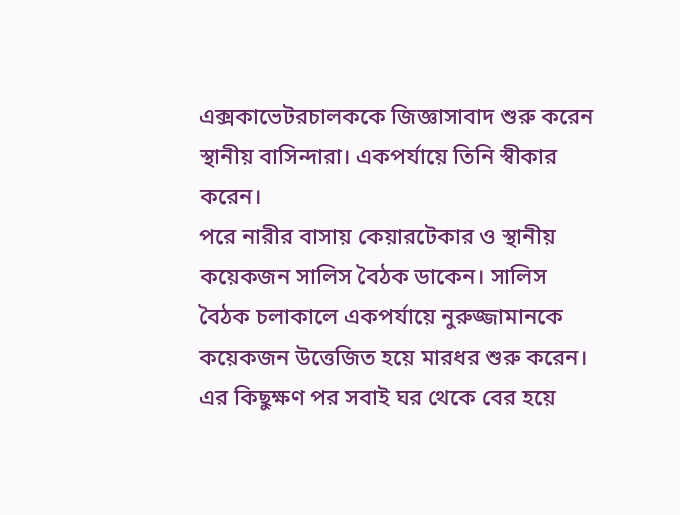এক্সকাভেটরচালককে জিজ্ঞাসাবাদ শুরু করেন স্থানীয় বাসিন্দারা। একপর্যায়ে তিনি স্বীকার করেন।
পরে নারীর বাসায় কেয়ারটেকার ও স্থানীয় কয়েকজন সালিস বৈঠক ডাকেন। সালিস বৈঠক চলাকালে একপর্যায়ে নুরুজ্জামানকে কয়েকজন উত্তেজিত হয়ে মারধর শুরু করেন। এর কিছুক্ষণ পর সবাই ঘর থেকে বের হয়ে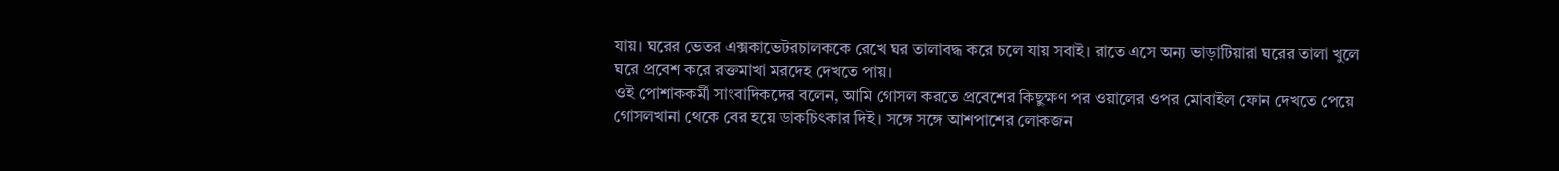যায়। ঘরের ভেতর এক্সকাভেটরচালককে রেখে ঘর তালাবদ্ধ করে চলে যায় সবাই। রাতে এসে অন্য ভাড়াটিয়ারা ঘরের তালা খুলে ঘরে প্রবেশ করে রক্তমাখা মরদেহ দেখতে পায়।
ওই পোশাককর্মী সাংবাদিকদের বলেন, আমি গোসল করতে প্রবেশের কিছুক্ষণ পর ওয়ালের ওপর মোবাইল ফোন দেখতে পেয়ে গোসলখানা থেকে বের হয়ে ডাকচিৎকার দিই। সঙ্গে সঙ্গে আশপাশের লোকজন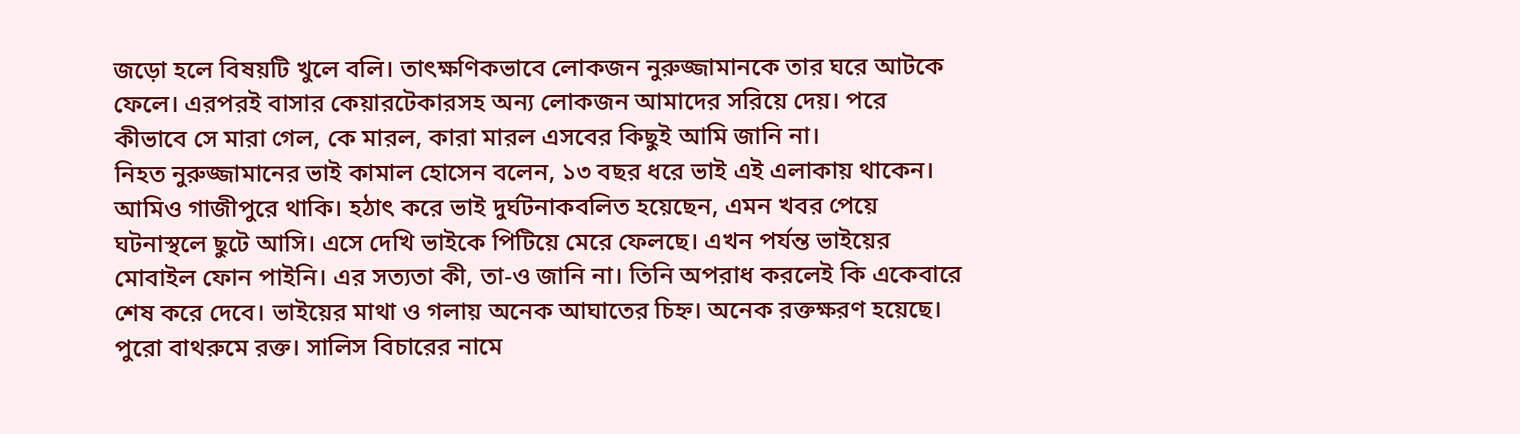জড়ো হলে বিষয়টি খুলে বলি। তাৎক্ষণিকভাবে লোকজন নুরুজ্জামানকে তার ঘরে আটকে ফেলে। এরপরই বাসার কেয়ারটেকারসহ অন্য লোকজন আমাদের সরিয়ে দেয়। পরে কীভাবে সে মারা গেল, কে মারল, কারা মারল এসবের কিছুই আমি জানি না।
নিহত নুরুজ্জামানের ভাই কামাল হোসেন বলেন, ১৩ বছর ধরে ভাই এই এলাকায় থাকেন। আমিও গাজীপুরে থাকি। হঠাৎ করে ভাই দুর্ঘটনাকবলিত হয়েছেন, এমন খবর পেয়ে ঘটনাস্থলে ছুটে আসি। এসে দেখি ভাইকে পিটিয়ে মেরে ফেলছে। এখন পর্যন্ত ভাইয়ের মোবাইল ফোন পাইনি। এর সত্যতা কী, তা-ও জানি না। তিনি অপরাধ করলেই কি একেবারে শেষ করে দেবে। ভাইয়ের মাথা ও গলায় অনেক আঘাতের চিহ্ন। অনেক রক্তক্ষরণ হয়েছে। পুরো বাথরুমে রক্ত। সালিস বিচারের নামে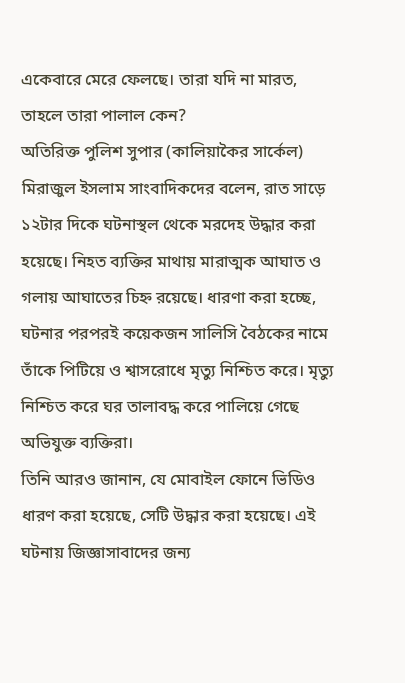একেবারে মেরে ফেলছে। তারা যদি না মারত, তাহলে তারা পালাল কেন?
অতিরিক্ত পুলিশ সুপার (কালিয়াকৈর সার্কেল) মিরাজুল ইসলাম সাংবাদিকদের বলেন, রাত সাড়ে ১২টার দিকে ঘটনাস্থল থেকে মরদেহ উদ্ধার করা হয়েছে। নিহত ব্যক্তির মাথায় মারাত্মক আঘাত ও গলায় আঘাতের চিহ্ন রয়েছে। ধারণা করা হচ্ছে, ঘটনার পরপরই কয়েকজন সালিসি বৈঠকের নামে তাঁকে পিটিয়ে ও শ্বাসরোধে মৃত্যু নিশ্চিত করে। মৃত্যু নিশ্চিত করে ঘর তালাবদ্ধ করে পালিয়ে গেছে অভিযুক্ত ব্যক্তিরা।
তিনি আরও জানান, যে মোবাইল ফোনে ভিডিও ধারণ করা হয়েছে, সেটি উদ্ধার করা হয়েছে। এই ঘটনায় জিজ্ঞাসাবাদের জন্য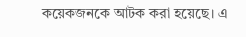কয়েকজনকে আটক করা হয়েছে। এ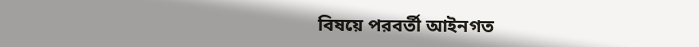বিষয়ে পরবর্তী আইনগত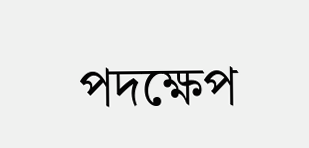পদক্ষেপ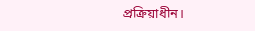প্রক্রিয়াধীন।